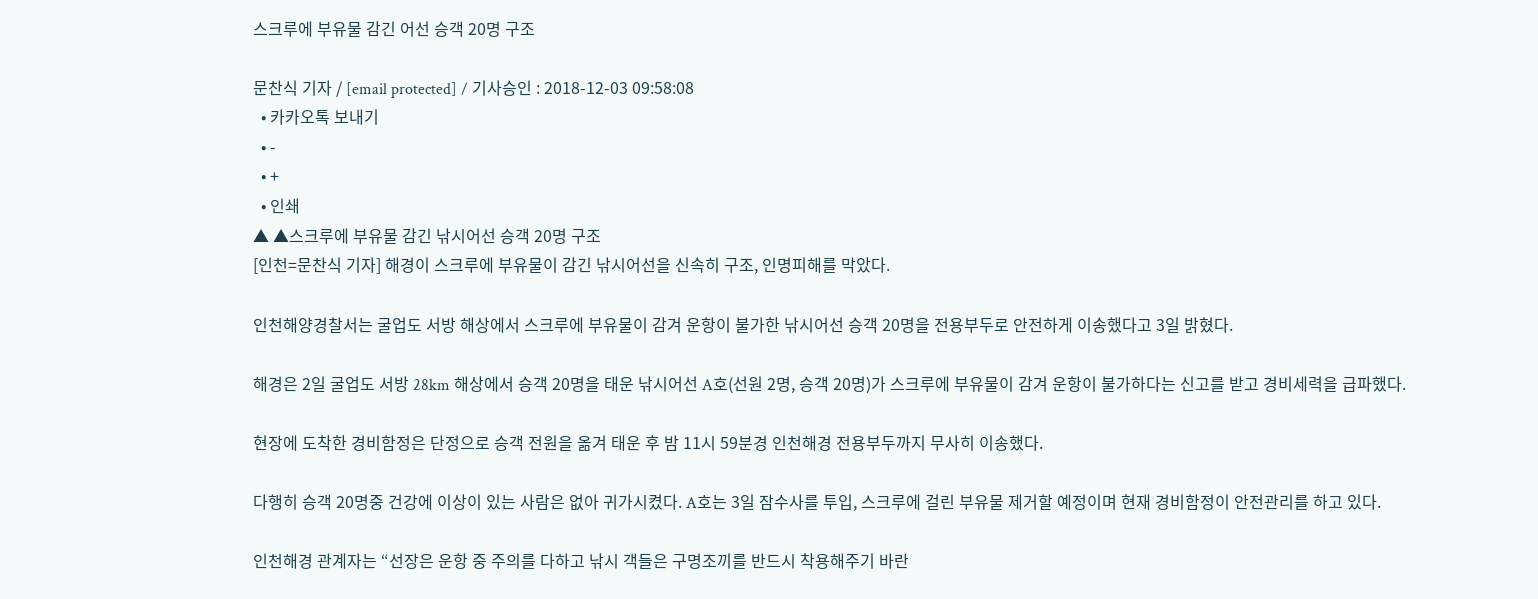스크루에 부유물 감긴 어선 승객 20명 구조

문찬식 기자 / [email protected] / 기사승인 : 2018-12-03 09:58:08
  • 카카오톡 보내기
  • -
  • +
  • 인쇄
▲ ▲스크루에 부유물 감긴 낚시어선 승객 20명 구조
[인천=문찬식 기자] 해경이 스크루에 부유물이 감긴 낚시어선을 신속히 구조, 인명피해를 막았다.

인천해양경찰서는 굴업도 서방 해상에서 스크루에 부유물이 감겨 운항이 불가한 낚시어선 승객 20명을 전용부두로 안전하게 이송했다고 3일 밝혔다.

해경은 2일 굴업도 서방 28km 해상에서 승객 20명을 태운 낚시어선 A호(선원 2명, 승객 20명)가 스크루에 부유물이 감겨 운항이 불가하다는 신고를 받고 경비세력을 급파했다.

현장에 도착한 경비함정은 단정으로 승객 전원을 옮겨 태운 후 밤 11시 59분경 인천해경 전용부두까지 무사히 이송했다.

다행히 승객 20명중 건강에 이상이 있는 사람은 없아 귀가시켰다. A호는 3일 잠수사를 투입, 스크루에 걸린 부유물 제거할 예정이며 현재 경비함정이 안전관리를 하고 있다.

인천해경 관계자는 “선장은 운항 중 주의를 다하고 낚시 객들은 구명조끼를 반드시 착용해주기 바란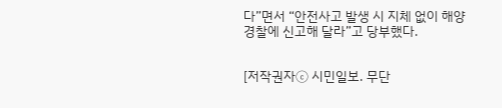다”면서 “안전사고 발생 시 지체 없이 해양경찰에 신고해 달라”고 당부했다.


[저작권자ⓒ 시민일보. 무단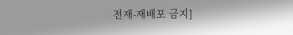전재-재배포 금지]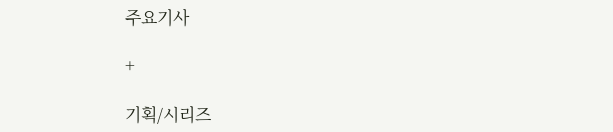주요기사

+

기획/시리즈